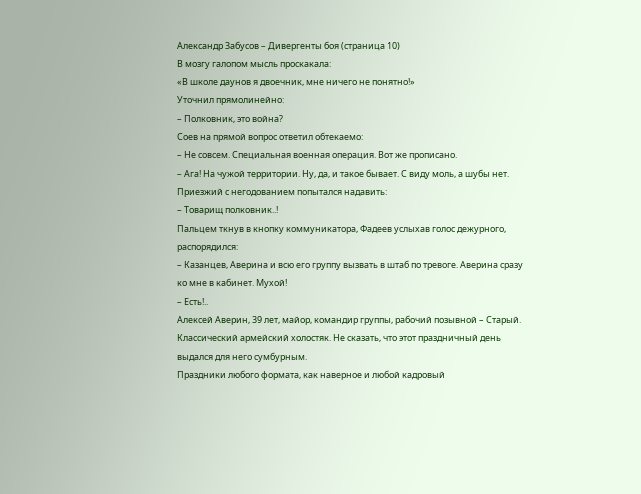Александр Забусов – Дивергенты боя (страница 10)
В мозгу галопом мысль проскакала:
«В школе даунов я двоечник, мне ничего не понятно!»
Уточнил прямолинейно:
– Полковник, это война?
Соев на прямой вопрос ответил обтекаемо:
– Не совсем. Специальная военная операция. Вот же прописано.
– Ага! На чужой территории. Ну, да, и такое бывает. С виду моль, а шубы нет.
Приезжий с негодованием попытался надавить:
– Товарищ полковник..!
Пальцем ткнув в кнопку коммуникатора, Фадеев услыхав голос дежурного, распорядился:
– Казанцев, Аверина и всю его группу вызвать в штаб по тревоге. Аверина сразу ко мне в кабинет. Мухой!
– Есть!..
Алексей Аверин, 39 лет, майор, командир группы, рабочий позывной – Старый. Классический армейский холостяк. Не сказать, что этот праздничный день выдался для него сумбурным.
Праздники любого формата, как наверное и любой кадровый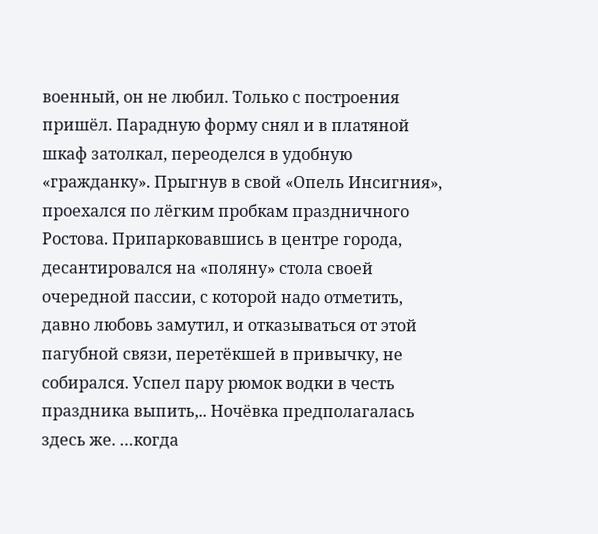военный, он не любил. Только с построения пришёл. Парадную форму снял и в платяной шкаф затолкал, переоделся в удобную «гражданку». Прыгнув в свой «Опель Инсигния», проехался по лёгким пробкам праздничного Ростова. Припарковавшись в центре города, десантировался на «поляну» стола своей очередной пассии, с которой надо отметить, давно любовь замутил, и отказываться от этой пагубной связи, перетёкшей в привычку, не собирался. Успел пару рюмок водки в честь праздника выпить,.. Ночёвка предполагалась здесь же. …когда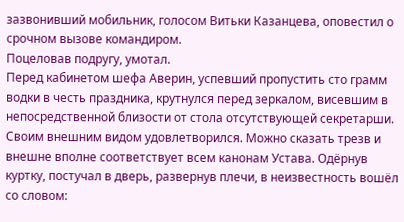зазвонивший мобильник, голосом Витьки Казанцева, оповестил о срочном вызове командиром.
Поцеловав подругу, умотал.
Перед кабинетом шефа Аверин, успевший пропустить сто грамм водки в честь праздника, крутнулся перед зеркалом, висевшим в непосредственной близости от стола отсутствующей секретарши. Своим внешним видом удовлетворился. Можно сказать трезв и внешне вполне соответствует всем канонам Устава. Одёрнув куртку, постучал в дверь, развернув плечи, в неизвестность вошёл со словом: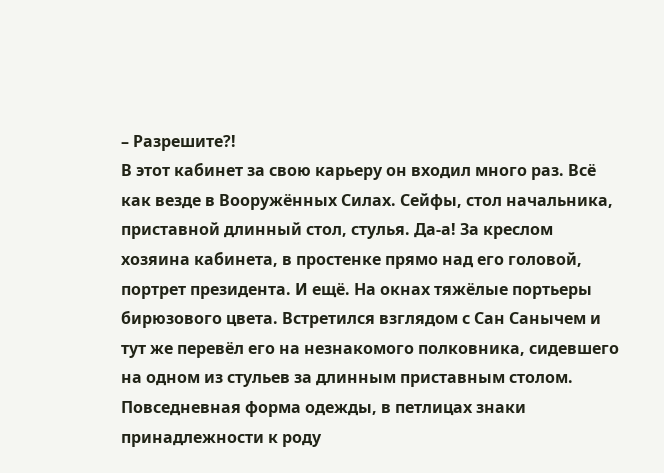– Разрешите?!
В этот кабинет за свою карьеру он входил много раз. Всё как везде в Вооружённых Силах. Сейфы, стол начальника, приставной длинный стол, стулья. Да-а! За креслом хозяина кабинета, в простенке прямо над его головой, портрет президента. И ещё. На окнах тяжёлые портьеры бирюзового цвета. Встретился взглядом с Сан Санычем и тут же перевёл его на незнакомого полковника, сидевшего на одном из стульев за длинным приставным столом. Повседневная форма одежды, в петлицах знаки принадлежности к роду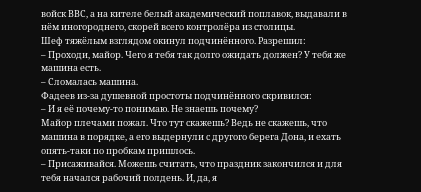войск ВВС, а на кителе белый академический поплавок, выдавали в нём иногороднего, скорей всего контролёра из столицы.
Шеф тяжёлым взглядом окинул подчинённого. Разрешил:
– Проходи, майор. Чего я тебя так долго ожидать должен? У тебя же машина есть.
– Сломалась машина.
Фадеев из-за душевной простоты подчинённого скривился:
– И я её почему-то понимаю. Не знаешь почему?
Майор плечами пожал. Что тут скажешь? Ведь не скажешь, что машина в порядке, а его выдернули с другого берега Дона, и ехать опять-таки по пробкам пришлось.
– Присаживайся. Можешь считать, что праздник закончился и для тебя начался рабочий полдень. И, да, я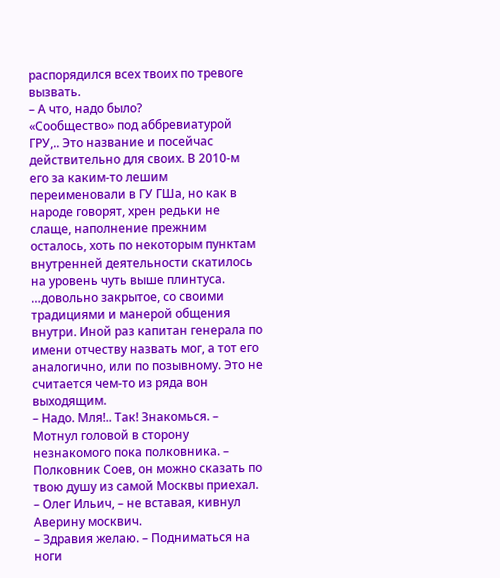распорядился всех твоих по тревоге вызвать.
– А что, надо было?
«Сообщество» под аббревиатурой ГРУ,.. Это название и посейчас действительно для своих. В 2010-м его за каким-то лешим переименовали в ГУ ГШа, но как в народе говорят, хрен редьки не слаще, наполнение прежним осталось, хоть по некоторым пунктам внутренней деятельности скатилось на уровень чуть выше плинтуса. …довольно закрытое, со своими традициями и манерой общения внутри. Иной раз капитан генерала по имени отчеству назвать мог, а тот его аналогично, или по позывному. Это не считается чем-то из ряда вон выходящим.
– Надо. Мля!.. Так! Знакомься. – Мотнул головой в сторону незнакомого пока полковника. – Полковник Соев, он можно сказать по твою душу из самой Москвы приехал.
– Олег Ильич, – не вставая, кивнул Аверину москвич.
– Здравия желаю. – Подниматься на ноги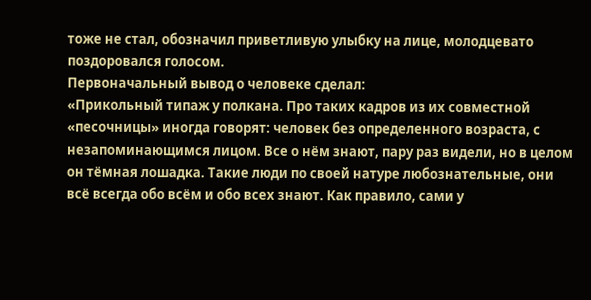тоже не стал, обозначил приветливую улыбку на лице, молодцевато поздоровался голосом.
Первоначальный вывод о человеке сделал:
«Прикольный типаж у полкана. Про таких кадров из их совместной «песочницы» иногда говорят: человек без определенного возраста, с незапоминающимся лицом. Все о нём знают, пару раз видели, но в целом он тёмная лошадка. Такие люди по своей натуре любознательные, они всё всегда обо всём и обо всех знают. Как правило, сами у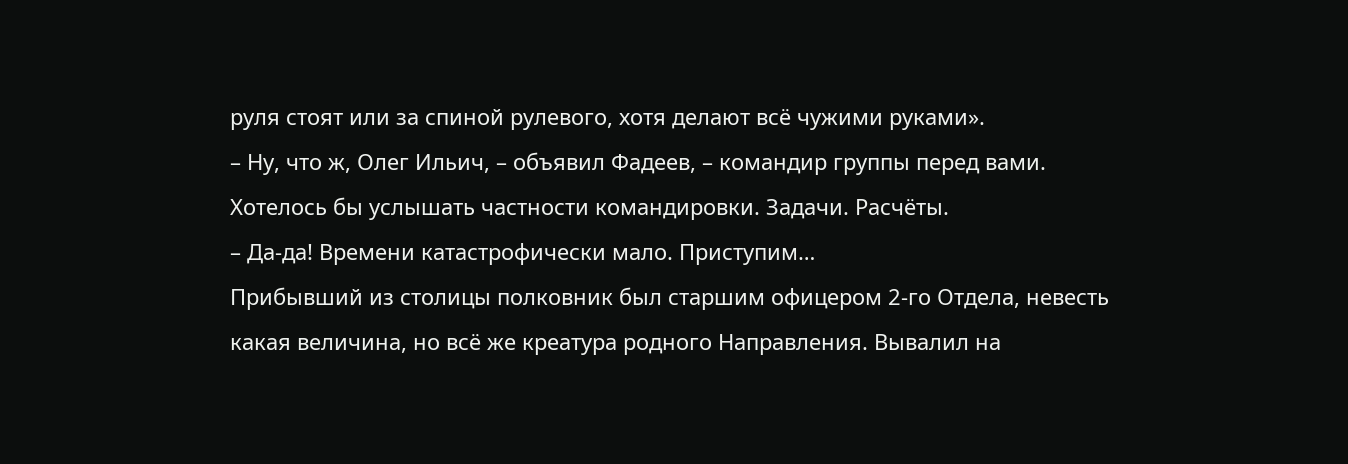руля стоят или за спиной рулевого, хотя делают всё чужими руками».
– Ну, что ж, Олег Ильич, – объявил Фадеев, – командир группы перед вами. Хотелось бы услышать частности командировки. Задачи. Расчёты.
– Да-да! Времени катастрофически мало. Приступим…
Прибывший из столицы полковник был старшим офицером 2-го Отдела, невесть какая величина, но всё же креатура родного Направления. Вывалил на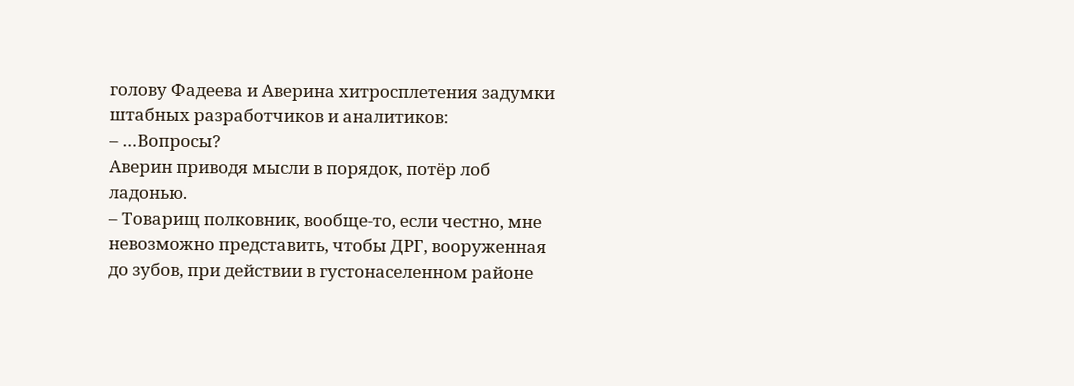голову Фадеева и Аверина хитросплетения задумки штабных разработчиков и аналитиков:
– …Вопросы?
Аверин приводя мысли в порядок, потёр лоб ладонью.
– Товарищ полковник, вообще-то, если честно, мне невозможно представить, чтобы ДРГ, вооруженная до зубов, при действии в густонаселенном районе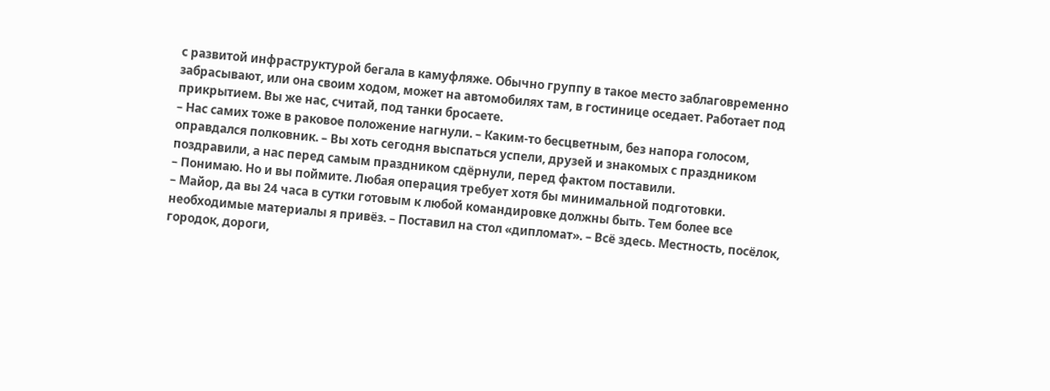с развитой инфраструктурой бегала в камуфляже. Обычно группу в такое место заблаговременно забрасывают, или она своим ходом, может на автомобилях там, в гостинице оседает. Работает под прикрытием. Вы же нас, считай, под танки бросаете.
– Нас самих тоже в раковое положение нагнули. – Каким-то бесцветным, без напора голосом, оправдался полковник. – Вы хоть сегодня выспаться успели, друзей и знакомых с праздником поздравили, а нас перед самым праздником сдёрнули, перед фактом поставили.
– Понимаю. Но и вы поймите. Любая операция требует хотя бы минимальной подготовки.
– Майор, да вы 24 часа в сутки готовым к любой командировке должны быть. Тем более все необходимые материалы я привёз. – Поставил на стол «дипломат». – Всё здесь. Местность, посёлок, городок, дороги,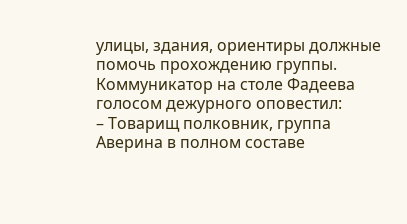улицы, здания, ориентиры должные помочь прохождению группы.
Коммуникатор на столе Фадеева голосом дежурного оповестил:
– Товарищ полковник, группа Аверина в полном составе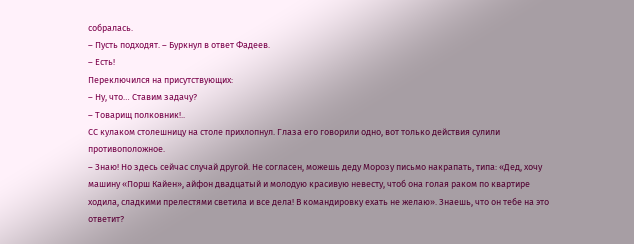собралась.
– Пусть подходят. – Буркнул в ответ Фадеев.
– Есть!
Переключился на присутствующих:
– Ну, что… Ставим задачу?
– Товарищ полковник!..
СС кулаком столешницу на столе прихлопнул. Глаза его говорили одно, вот только действия сулили противоположное.
– Знаю! Но здесь сейчас случай другой. Не согласен, можешь деду Морозу письмо накрапать, типа: «Дед, хочу машину «Порш Кайен», айфон двадцатый и молодую красивую невесту, чтоб она голая раком по квартире ходила, сладкими прелестями светила и все дела! В командировку ехать не желаю». Знаешь, что он тебе на это ответит?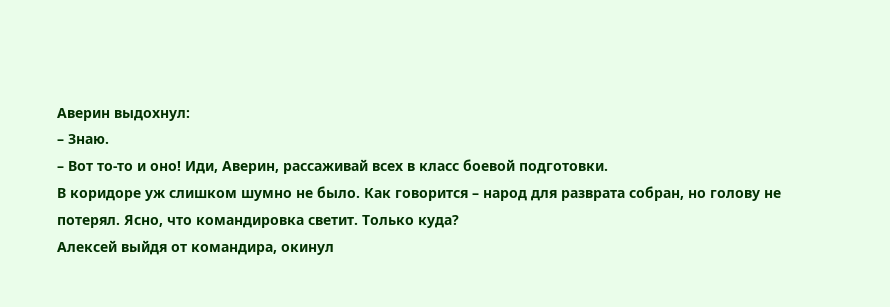Аверин выдохнул:
– Знаю.
– Вот то-то и оно! Иди, Аверин, рассаживай всех в класс боевой подготовки.
В коридоре уж слишком шумно не было. Как говорится – народ для разврата собран, но голову не потерял. Ясно, что командировка светит. Только куда?
Алексей выйдя от командира, окинул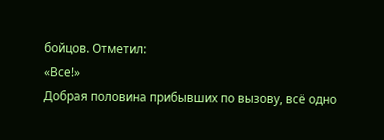бойцов. Отметил:
«Все!»
Добрая половина прибывших по вызову, всё одно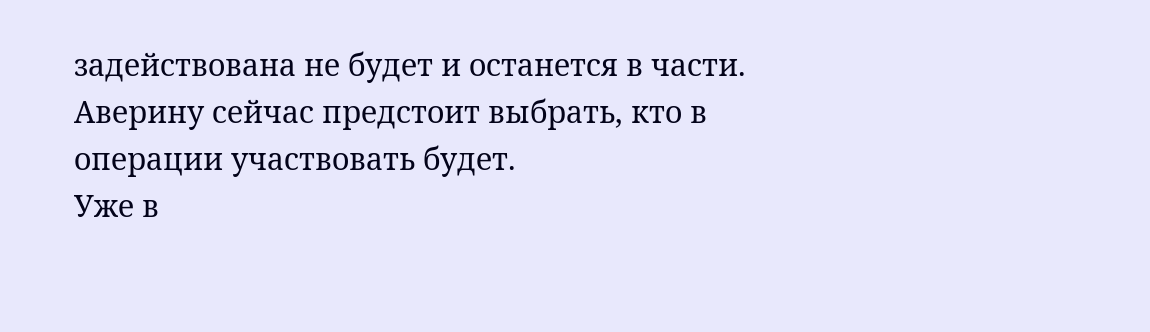задействована не будет и останется в части. Аверину сейчас предстоит выбрать, кто в операции участвовать будет.
Уже в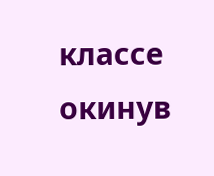классе окинув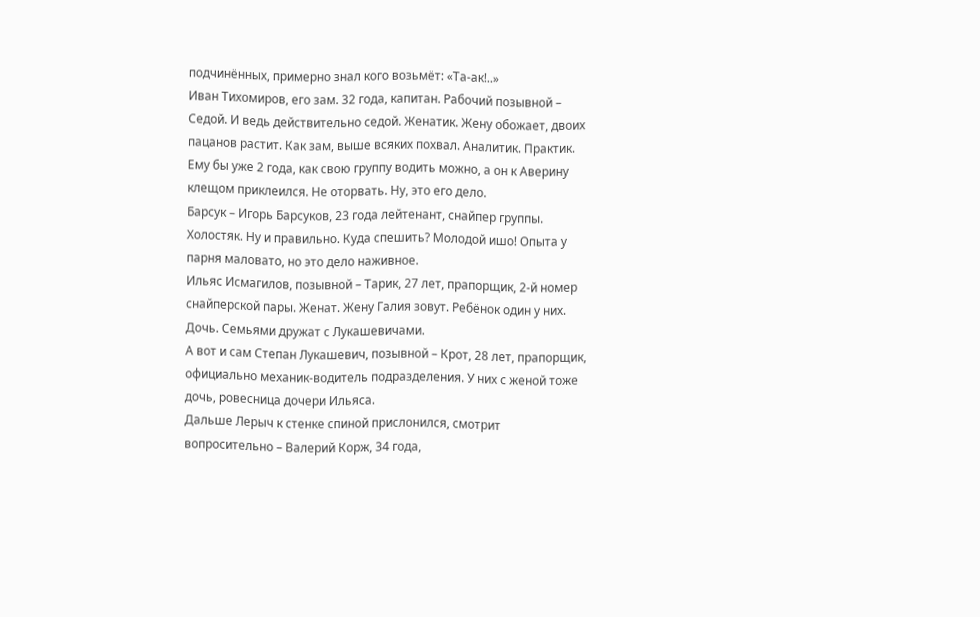подчинённых, примерно знал кого возьмёт: «Та-ак!..»
Иван Тихомиров, его зам. 32 года, капитан. Рабочий позывной – Седой. И ведь действительно седой. Женатик. Жену обожает, двоих пацанов растит. Как зам, выше всяких похвал. Аналитик. Практик. Ему бы уже 2 года, как свою группу водить можно, а он к Аверину клещом приклеился. Не оторвать. Ну, это его дело.
Барсук – Игорь Барсуков, 23 года лейтенант, снайпер группы. Холостяк. Ну и правильно. Куда спешить? Молодой ишо! Опыта у парня маловато, но это дело наживное.
Ильяс Исмагилов, позывной – Тарик, 27 лет, прапорщик, 2-й номер снайперской пары. Женат. Жену Галия зовут. Ребёнок один у них. Дочь. Семьями дружат с Лукашевичами.
А вот и сам Степан Лукашевич, позывной – Крот, 28 лет, прапорщик, официально механик-водитель подразделения. У них с женой тоже дочь, ровесница дочери Ильяса.
Дальше Лерыч к стенке спиной прислонился, смотрит вопросительно – Валерий Корж, 34 года,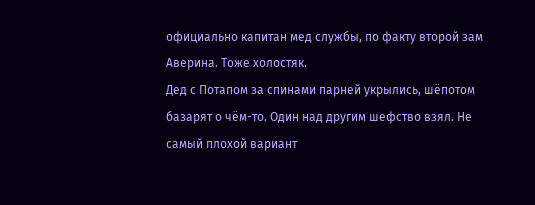официально капитан мед службы, по факту второй зам Аверина. Тоже холостяк.
Дед с Потапом за спинами парней укрылись, шёпотом базарят о чём-то. Один над другим шефство взял. Не самый плохой вариант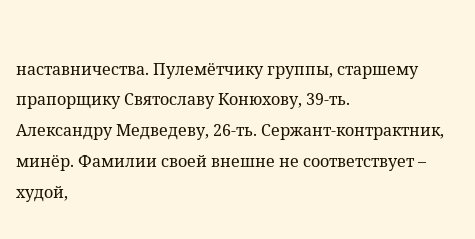наставничества. Пулемётчику группы, старшему прапорщику Святославу Конюхову, 39-ть. Александру Медведеву, 26-ть. Сержант-контрактник, минёр. Фамилии своей внешне не соответствует – худой,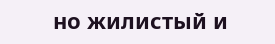но жилистый и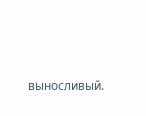выносливый.